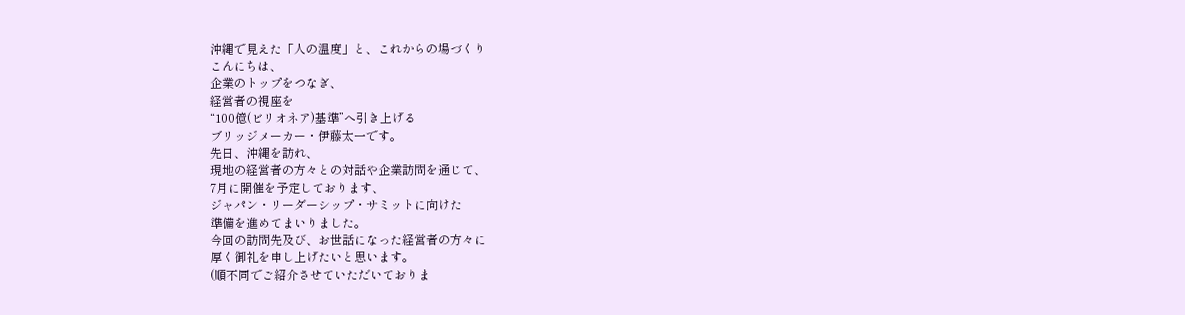沖縄で見えた「人の温度」と、これからの場づくり
こんにちは、
企業のトップをつなぎ、
経営者の視座を
“100億(ビリオネア)基準”へ引き上げる
ブリッジメーカー・伊藤太一です。
先日、沖縄を訪れ、
現地の経営者の方々との対話や企業訪問を通じて、
7月に開催を予定しております、
ジャパン・リーダーシップ・サミットに向けた
準備を進めてまいりました。
今回の訪問先及び、お世話になった経営者の方々に
厚く御礼を申し上げたいと思います。
(順不同でご紹介させていただいておりま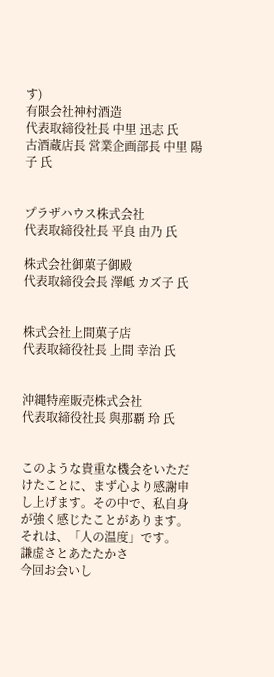す)
有限会社神村酒造
代表取締役社長 中里 迅志 氏
古酒蔵店長 営業企画部長 中里 陽子 氏


プラザハウス株式会社
代表取締役社長 平良 由乃 氏

株式会社御菓子御殿
代表取締役会長 澤岻 カズ子 氏


株式会社上間菓子店
代表取締役社長 上間 幸治 氏


沖縄特産販売株式会社
代表取締役社長 與那覇 玲 氏


このような貴重な機会をいただけたことに、まず心より感謝申し上げます。その中で、私自身が強く感じたことがあります。それは、「人の温度」です。
謙虚さとあたたかさ
今回お会いし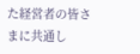た経営者の皆さまに共通し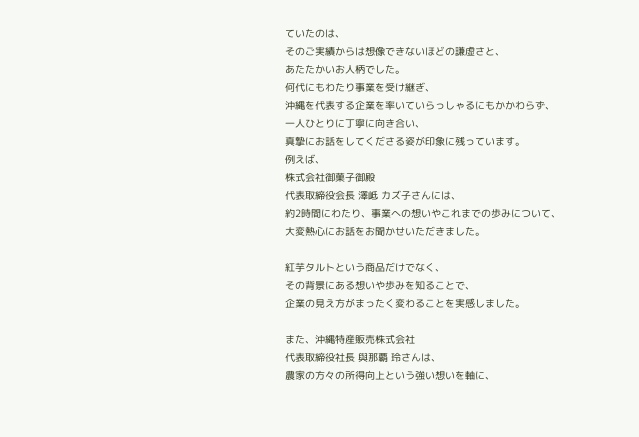ていたのは、
そのご実績からは想像できないほどの謙虚さと、
あたたかいお人柄でした。
何代にもわたり事業を受け継ぎ、
沖縄を代表する企業を率いていらっしゃるにもかかわらず、
一人ひとりに丁寧に向き合い、
真摯にお話をしてくださる姿が印象に残っています。
例えば、
株式会社御菓子御殿
代表取締役会長 澤岻 カズ子さんには、
約2時間にわたり、事業への想いやこれまでの歩みについて、
大変熱心にお話をお聞かせいただきました。

紅芋タルトという商品だけでなく、
その背景にある想いや歩みを知ることで、
企業の見え方がまったく変わることを実感しました。

また、沖縄特産販売株式会社
代表取締役社長 與那覇 玲さんは、
農家の方々の所得向上という強い想いを軸に、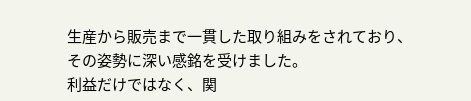生産から販売まで一貫した取り組みをされており、
その姿勢に深い感銘を受けました。
利益だけではなく、関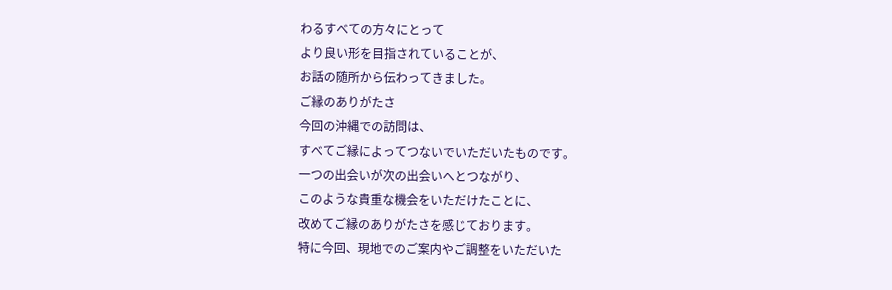わるすべての方々にとって
より良い形を目指されていることが、
お話の随所から伝わってきました。
ご縁のありがたさ
今回の沖縄での訪問は、
すべてご縁によってつないでいただいたものです。
一つの出会いが次の出会いへとつながり、
このような貴重な機会をいただけたことに、
改めてご縁のありがたさを感じております。
特に今回、現地でのご案内やご調整をいただいた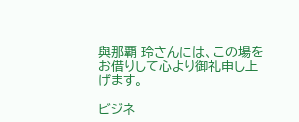與那覇 玲さんには、この場をお借りして心より御礼申し上げます。

ビジネ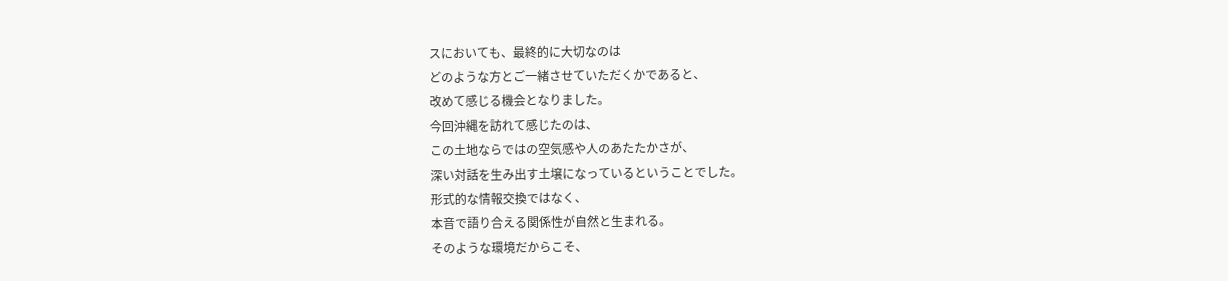スにおいても、最終的に大切なのは
どのような方とご一緒させていただくかであると、
改めて感じる機会となりました。
今回沖縄を訪れて感じたのは、
この土地ならではの空気感や人のあたたかさが、
深い対話を生み出す土壌になっているということでした。
形式的な情報交換ではなく、
本音で語り合える関係性が自然と生まれる。
そのような環境だからこそ、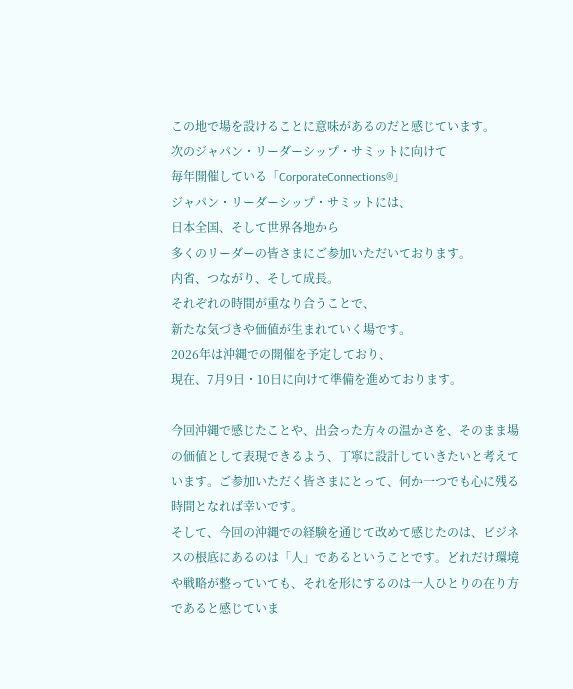この地で場を設けることに意味があるのだと感じています。
次のジャパン・リーダーシップ・サミットに向けて
毎年開催している「CorporateConnections®」
ジャパン・リーダーシップ・サミットには、
日本全国、そして世界各地から
多くのリーダーの皆さまにご参加いただいております。
内省、つながり、そして成長。
それぞれの時間が重なり合うことで、
新たな気づきや価値が生まれていく場です。
2026年は沖縄での開催を予定しており、
現在、7月9日・10日に向けて準備を進めております。

今回沖縄で感じたことや、出会った方々の温かさを、そのまま場の価値として表現できるよう、丁寧に設計していきたいと考えています。ご参加いただく皆さまにとって、何か一つでも心に残る時間となれば幸いです。
そして、今回の沖縄での経験を通じて改めて感じたのは、ビジネスの根底にあるのは「人」であるということです。どれだけ環境や戦略が整っていても、それを形にするのは一人ひとりの在り方であると感じていま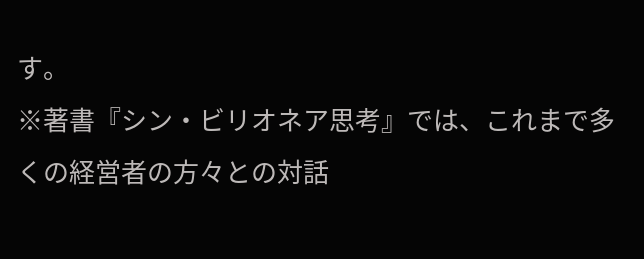す。
※著書『シン・ビリオネア思考』では、これまで多くの経営者の方々との対話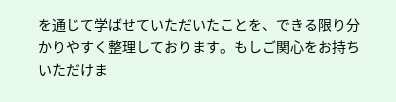を通じて学ばせていただいたことを、できる限り分かりやすく整理しております。もしご関心をお持ちいただけま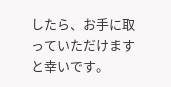したら、お手に取っていただけますと幸いです。